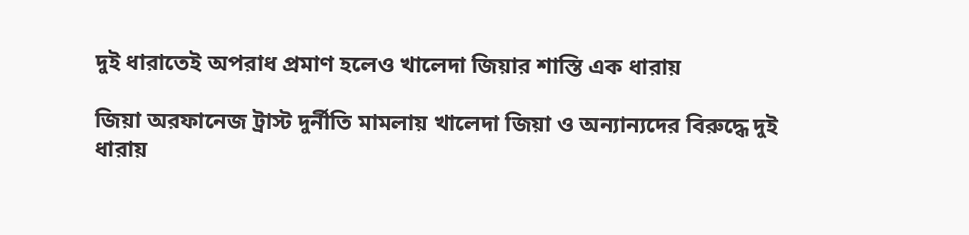দুই ধারাতেই অপরাধ প্রমাণ হলেও খালেদা জিয়ার শাস্তি এক ধারায়

জিয়া অরফানেজ ট্রাস্ট দুর্নীতি মামলায় খালেদা জিয়া ও অন্যান্যদের বিরুদ্ধে দুই ধারায়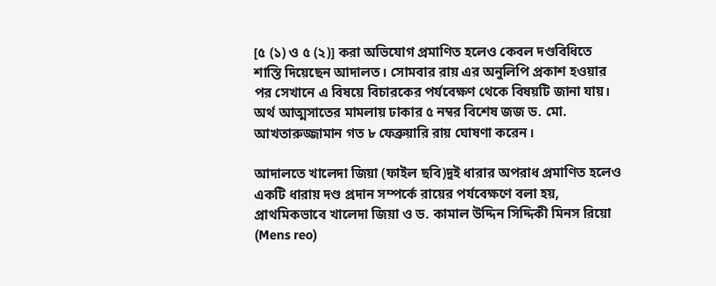[৫ (১) ও ৫ (২)] করা অভিযোগ প্রমাণিত হলেও কেবল দণ্ডবিধিতে শাস্তি দিয়েছেন আদালত। সোমবার রায় এর অনুলিপি প্রকাশ হওয়ার পর সেখানে এ বিষয়ে বিচারকের পর্যবেক্ষণ থেকে বিষয়টি জানা যায়। অর্থ আত্মসাতের মামলায় ঢাকার ৫ নম্বর বিশেষ জজ ড. মো. আখতারুজ্জামান গত ৮ ফেব্রুয়ারি রায় ঘোষণা করেন।

আদালতে খালেদা জিয়া (ফাইল ছবি)দুই ধারার অপরাধ প্রমাণিত হলেও একটি ধারায় দণ্ড প্রদান সম্পর্কে রায়ের পর্যবেক্ষণে বলা হয়, প্রাথমিকভাবে খালেদা জিয়া ও ড. কামাল উদ্দিন সিদ্দিকী মিনস রিয়ো (Mens reo)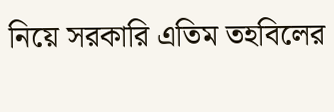নিয়ে সরকারি এতিম তহবিলের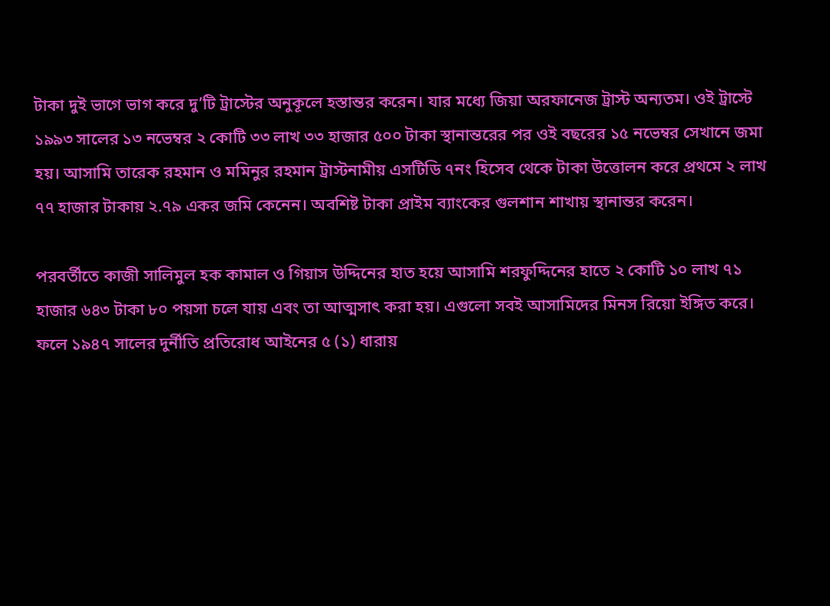টাকা দুই ভাগে ভাগ করে দু’টি ট্রাস্টের অনুকূলে হস্তান্তর করেন। যার মধ্যে জিয়া অরফানেজ ট্রাস্ট অন্যতম। ওই ট্রাস্টে ১৯৯৩ সালের ১৩ নভেম্বর ২ কোটি ৩৩ লাখ ৩৩ হাজার ৫০০ টাকা স্থানান্তরের পর ওই বছরের ১৫ নভেম্বর সেখানে জমা হয়। আসামি তারেক রহমান ও মমিনুর রহমান ট্রাস্টনামীয় এসটিডি ৭নং হিসেব থেকে টাকা উত্তোলন করে প্রথমে ২ লাখ ৭৭ হাজার টাকায় ২.৭৯ একর জমি কেনেন। অবশিষ্ট টাকা প্রাইম ব্যাংকের গুলশান শাখায় স্থানান্তর করেন।

পরবর্তীতে কাজী সালিমুল হক কামাল ও গিয়াস উদ্দিনের হাত হয়ে আসামি শরফুদ্দিনের হাতে ২ কোটি ১০ লাখ ৭১ হাজার ৬৪৩ টাকা ৮০ পয়সা চলে যায় এবং তা আত্মসাৎ করা হয়। এগুলো সবই আসামিদের মিনস রিয়ো ইঙ্গিত করে। ফলে ১৯৪৭ সালের দুর্নীতি প্রতিরোধ আইনের ৫ (১) ধারায়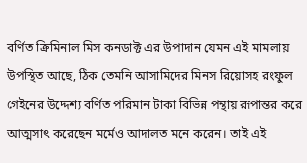বর্ণিত ক্রিমিনাল মিস কনডাক্ট এর উপাদান যেমন এই মামলায় উপস্থিত আছে, ঠিক তেমনি আসামিদের মিনস রিয়োসহ রংফুল গেইনের উদ্দেশ্য বর্ণিত পরিমান টাকা বিভিন্ন পন্থায় রূপান্তর করে আত্মসাৎ করেছেন মর্মেও আদালত মনে করেন। তাই এই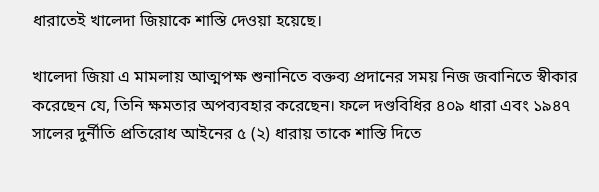ধারাতেই খালেদা জিয়াকে শাস্তি দেওয়া হয়েছে।

খালেদা জিয়া এ মামলায় আত্মপক্ষ শুনানিতে বক্তব্য প্রদানের সময় নিজ জবানিতে স্বীকার করেছেন যে, তিনি ক্ষমতার অপব্যবহার করেছেন। ফলে দণ্ডবিধির ৪০৯ ধারা এবং ১৯৪৭ সালের দুর্নীতি প্রতিরোধ আইনের ৫ (২) ধারায় তাকে শাস্তি দিতে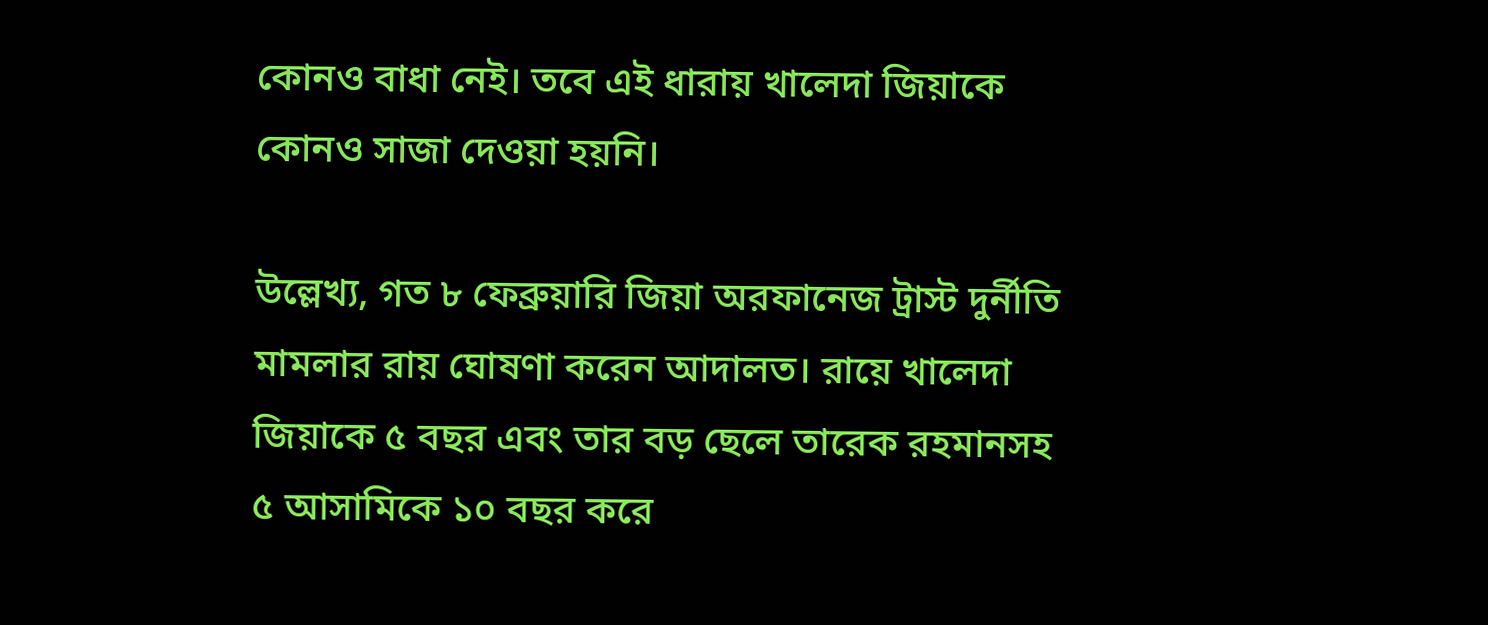কোনও বাধা নেই। তবে এই ধারায় খালেদা জিয়াকে কোনও সাজা দেওয়া হয়নি।

উল্লেখ্য, গত ৮ ফেব্রুয়ারি জিয়া অরফানেজ ট্রাস্ট দুর্নীতি মামলার রায় ঘোষণা করেন আদালত। রায়ে খালেদা জিয়াকে ৫ বছর এবং তার বড় ছেলে তারেক রহমানসহ ৫ আসামিকে ১০ বছর করে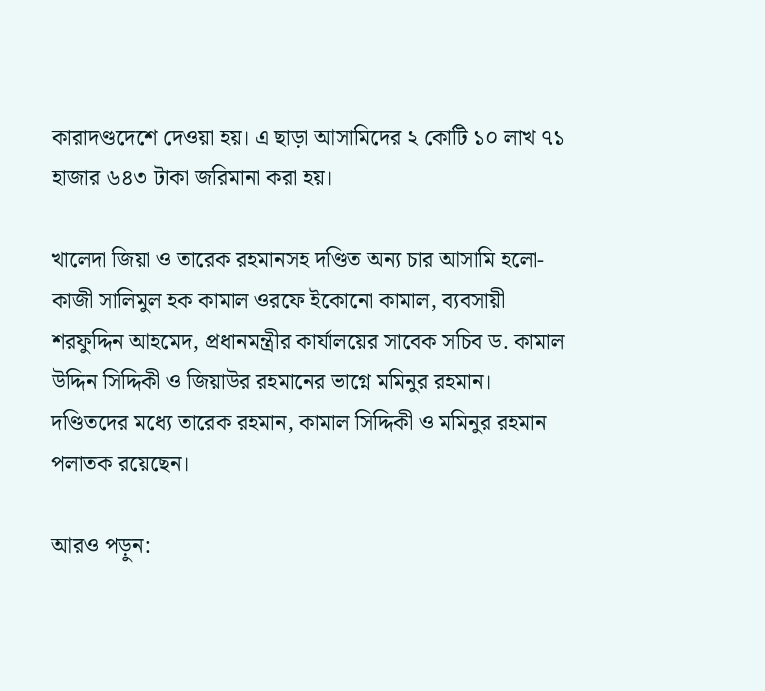কারাদণ্ডদেশে দেওয়া হয়। এ ছাড়া আসামিদের ২ কোটি ১০ লাখ ৭১ হাজার ৬৪৩ টাকা জরিমানা করা হয়।

খালেদা জিয়া ও তারেক রহমানসহ দণ্ডিত অন্য চার আসামি হলো- কাজী সালিমুল হক কামাল ওরফে ইকোনো কামাল, ব্যবসায়ী শরফুদ্দিন আহমেদ, প্রধানমন্ত্রীর কার্যালয়ের সাবেক সচিব ড. কামাল উদ্দিন সিদ্দিকী ও জিয়াউর রহমানের ভাগ্নে মমিনুর রহমান। দণ্ডিতদের মধ্যে তারেক রহমান, কামাল সিদ্দিকী ও মমিনুর রহমান পলাতক রয়েছেন।

আরও পড়ুন: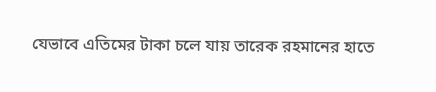যেভাবে এতিমের টাকা চলে যায় তারেক রহমানের হাতে